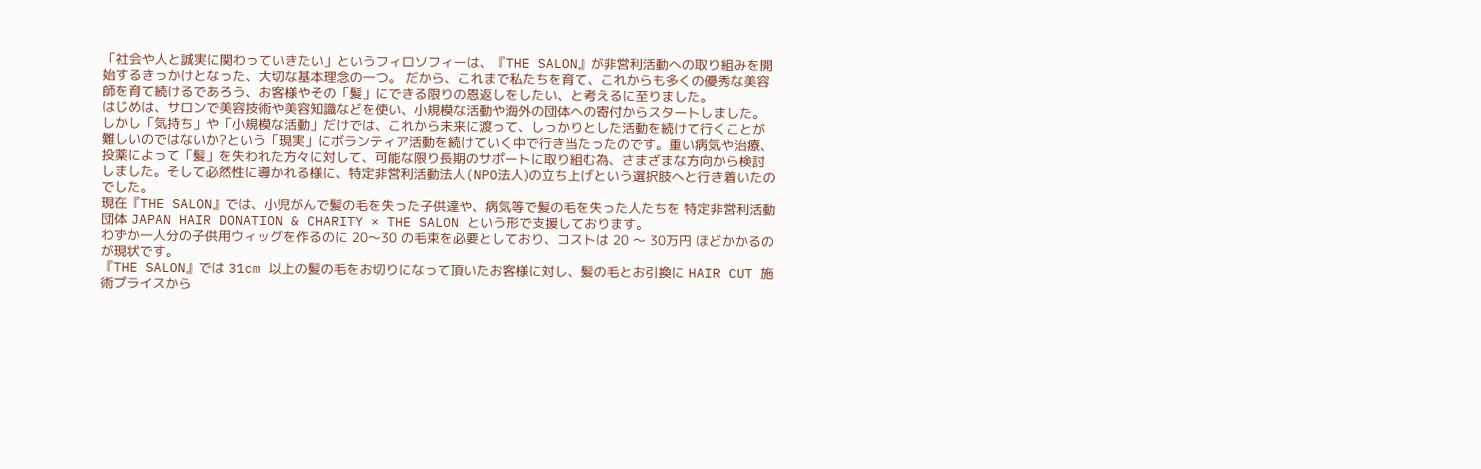「社会や人と誠実に関わっていきたい」というフィロソフィーは、『THE SALON』が非営利活動への取り組みを開始するきっかけとなった、大切な基本理念の一つ。 だから、これまで私たちを育て、これからも多くの優秀な美容師を育て続けるであろう、お客様やその「髪」にできる限りの恩返しをしたい、と考えるに至りました。
はじめは、サロンで美容技術や美容知識などを使い、小規模な活動や海外の団体への寄付からスタートしました。しかし「気持ち」や「小規模な活動」だけでは、これから未来に渡って、しっかりとした活動を続けて行くことが難しいのではないか?という「現実」にボランティア活動を続けていく中で行き当たったのです。重い病気や治療、投薬によって「髪」を失われた方々に対して、可能な限り長期のサポートに取り組む為、さまざまな方向から検討しました。そして必然性に導かれる様に、特定非営利活動法人(NPO法人)の立ち上げという選択肢へと行き着いたのでした。
現在『THE SALON』では、小児がんで髪の毛を失った子供達や、病気等で髪の毛を失った人たちを 特定非営利活動団体 JAPAN HAIR DONATION & CHARITY × THE SALON という形で支援しております。
わずか一人分の子供用ウィッグを作るのに 20〜30 の毛束を必要としており、コストは 20 〜 30万円 ほどかかるのが現状です。
『THE SALON』では 31cm 以上の髪の毛をお切りになって頂いたお客様に対し、髪の毛とお引換に HAIR CUT 施術プライスから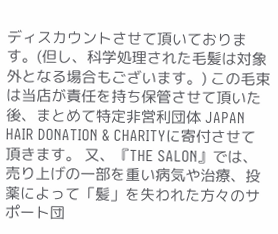ディスカウントさせて頂いております。(但し、科学処理された毛髪は対象外となる場合もございます。) この毛束は当店が責任を持ち保管させて頂いた後、まとめて特定非営利団体 JAPAN HAIR DONATION & CHARITYに寄付させて頂きます。 又、『THE SALON』では、売り上げの一部を重い病気や治療、投薬によって「髪」を失われた方々のサポート団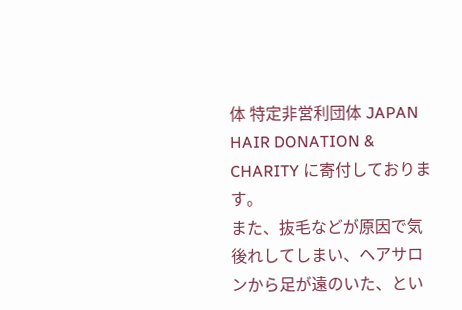体 特定非営利団体 JAPAN HAIR DONATION & CHARITY に寄付しております。
また、抜毛などが原因で気後れしてしまい、ヘアサロンから足が遠のいた、とい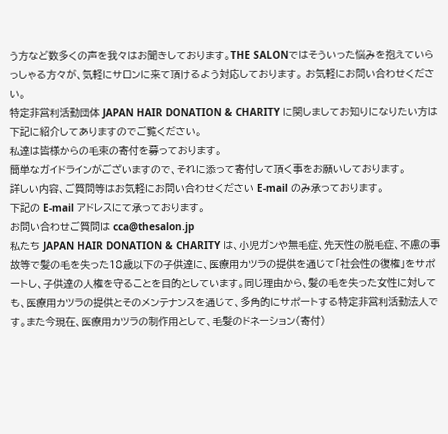う方など数多くの声を我々はお聞きしております。THE SALONではそういった悩みを抱えていらっしゃる方々が、気軽にサロンに来て頂けるよう対応しております。 お気軽にお問い合わせください。
特定非営利活動団体 JAPAN HAIR DONATION & CHARITY に関しましてお知りになりたい方は下記に紹介してありますのでご覧ください。
私達は皆様からの毛束の寄付を募っております。
簡単なガイドラインがございますので、それに添って寄付して頂く事をお願いしております。
詳しい内容、ご質問等はお気軽にお問い合わせください E-mail のみ承っております。
下記の E-mail アドレスにて承っております。
お問い合わせご質問は cca@thesalon.jp
私たち JAPAN HAIR DONATION & CHARITY は、小児ガンや無毛症、先天性の脱毛症、不慮の事故等で髪の毛を失った18歳以下の子供達に、医療用カツラの提供を通じて「社会性の復権」をサポートし、子供達の人権を守ることを目的としています。同じ理由から、髪の毛を失った女性に対しても、医療用カツラの提供とそのメンテナンスを通じて、多角的にサポートする特定非営利活動法人です。また今現在、医療用カツラの制作用として、毛髪のドネーション(寄付)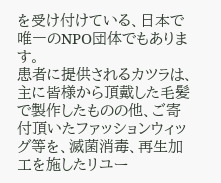を受け付けている、日本で唯一のNPO団体でもあります。
患者に提供されるカツラは、主に皆様から頂戴した毛髪で製作したものの他、ご寄付頂いたファッションウィッグ等を、滅菌消毒、再生加工を施したリユー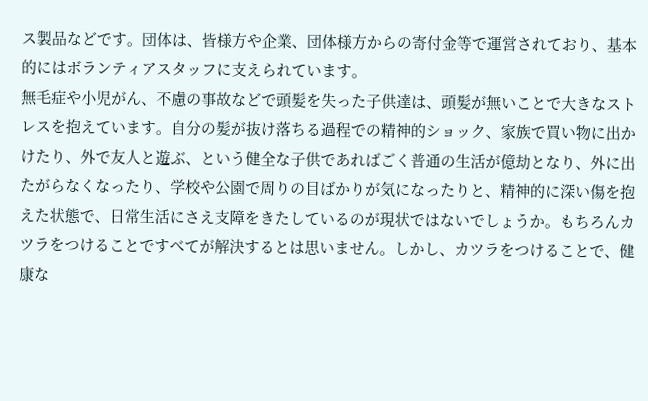ス製品などです。団体は、皆様方や企業、団体様方からの寄付金等で運営されており、基本的にはボランティアスタッフに支えられています。
無毛症や小児がん、不慮の事故などで頭髪を失った子供達は、頭髪が無いことで大きなストレスを抱えています。自分の髪が抜け落ちる過程での精神的ショック、家族で買い物に出かけたり、外で友人と遊ぶ、という健全な子供であればごく普通の生活が億劫となり、外に出たがらなくなったり、学校や公園で周りの目ばかりが気になったりと、精神的に深い傷を抱えた状態で、日常生活にさえ支障をきたしているのが現状ではないでしょうか。もちろんカツラをつけることですべてが解決するとは思いません。しかし、カツラをつけることで、健康な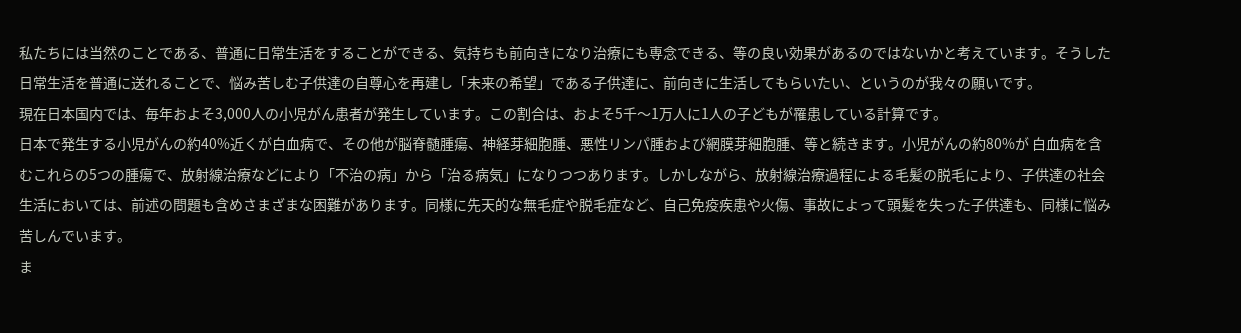私たちには当然のことである、普通に日常生活をすることができる、気持ちも前向きになり治療にも専念できる、等の良い効果があるのではないかと考えています。そうした日常生活を普通に送れることで、悩み苦しむ子供達の自尊心を再建し「未来の希望」である子供達に、前向きに生活してもらいたい、というのが我々の願いです。
現在日本国内では、毎年およそ3,000人の小児がん患者が発生しています。この割合は、およそ5千〜1万人に1人の子どもが罹患している計算です。
日本で発生する小児がんの約40%近くが白血病で、その他が脳脊髄腫瘍、神経芽細胞腫、悪性リンパ腫および網膜芽細胞腫、等と続きます。小児がんの約80%が 白血病を含むこれらの5つの腫瘍で、放射線治療などにより「不治の病」から「治る病気」になりつつあります。しかしながら、放射線治療過程による毛髪の脱毛により、子供達の社会生活においては、前述の問題も含めさまざまな困難があります。同様に先天的な無毛症や脱毛症など、自己免疫疾患や火傷、事故によって頭髪を失った子供達も、同様に悩み苦しんでいます。
ま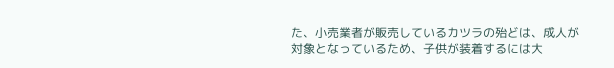た、小売業者が販売しているカツラの殆どは、成人が対象となっているため、子供が装着するには大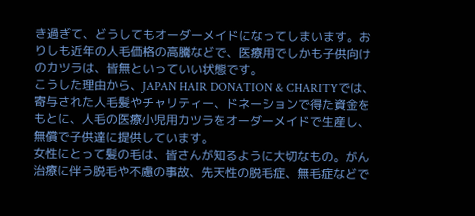き過ぎて、どうしてもオーダーメイドになってしまいます。おりしも近年の人毛価格の高騰などで、医療用でしかも子供向けのカツラは、皆無といっていい状態です。
こうした理由から、JAPAN HAIR DONATION & CHARITYでは、寄与された人毛髪やチャリティー、ドネーションで得た資金をもとに、人毛の医療小児用カツラをオーダーメイドで生産し、無償で子供達に提供しています。
女性にとって髪の毛は、皆さんが知るように大切なもの。がん治療に伴う脱毛や不慮の事故、先天性の脱毛症、無毛症などで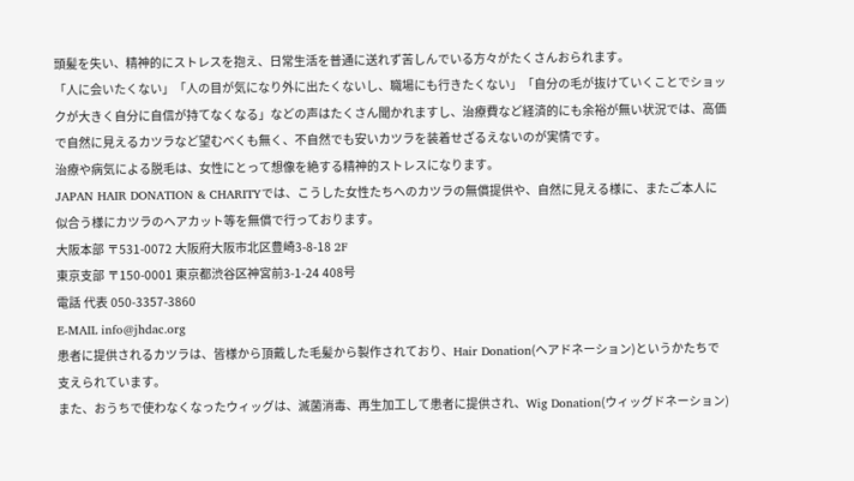頭髪を失い、精神的にストレスを抱え、日常生活を普通に送れず苦しんでいる方々がたくさんおられます。
「人に会いたくない」「人の目が気になり外に出たくないし、職場にも行きたくない」「自分の毛が抜けていくことでショックが大きく自分に自信が持てなくなる」などの声はたくさん聞かれますし、治療費など経済的にも余裕が無い状況では、高価で自然に見えるカツラなど望むべくも無く、不自然でも安いカツラを装着せざるえないのが実情です。
治療や病気による脱毛は、女性にとって想像を絶する精神的ストレスになります。
JAPAN HAIR DONATION & CHARITYでは、こうした女性たちへのカツラの無償提供や、自然に見える様に、またご本人に似合う様にカツラのヘアカット等を無償で行っております。
大阪本部 〒531-0072 大阪府大阪市北区豊崎3-8-18 2F
東京支部 〒150-0001 東京都渋谷区神宮前3-1-24 408号
電話 代表 050-3357-3860
E-MAIL info@jhdac.org
患者に提供されるカツラは、皆様から頂戴した毛髪から製作されており、Hair Donation(ヘアドネーション)というかたちで支えられています。
また、おうちで使わなくなったウィッグは、滅菌消毒、再生加工して患者に提供され、Wig Donation(ウィッグドネーション)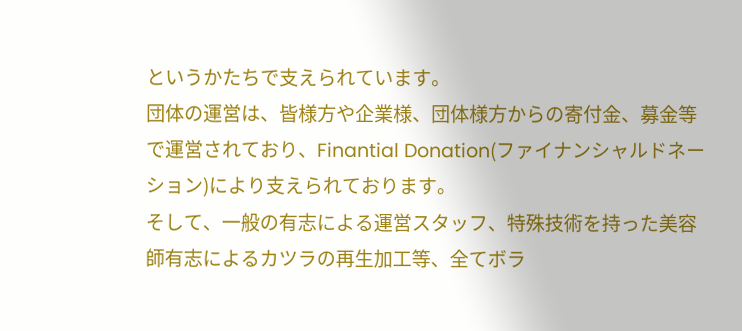というかたちで支えられています。
団体の運営は、皆様方や企業様、団体様方からの寄付金、募金等で運営されており、Finantial Donation(ファイナンシャルドネーション)により支えられております。
そして、一般の有志による運営スタッフ、特殊技術を持った美容師有志によるカツラの再生加工等、全てボラ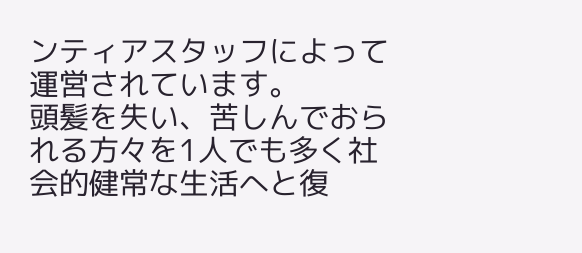ンティアスタッフによって運営されています。
頭髪を失い、苦しんでおられる方々を1人でも多く社会的健常な生活へと復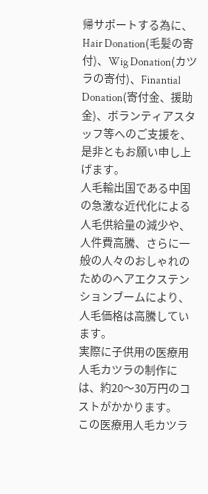帰サポートする為に、Hair Donation(毛髪の寄付)、Wig Donation(カツラの寄付)、Finantial Donation(寄付金、援助金)、ボランティアスタッフ等へのご支援を、是非ともお願い申し上げます。
人毛輸出国である中国の急激な近代化による人毛供給量の減少や、人件費高騰、さらに一般の人々のおしゃれのためのヘアエクステンションブームにより、人毛価格は高騰しています。
実際に子供用の医療用人毛カツラの制作には、約20〜30万円のコストがかかります。
この医療用人毛カツラ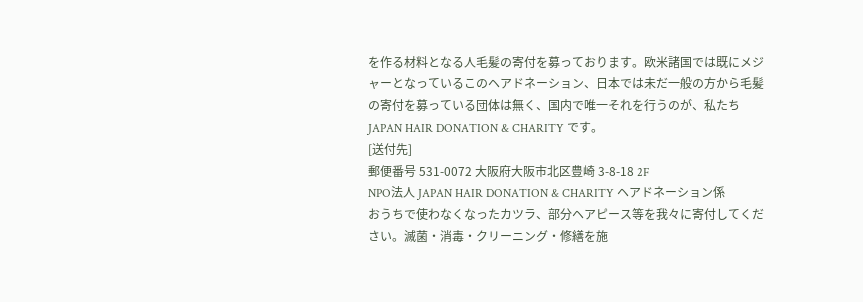を作る材料となる人毛髪の寄付を募っております。欧米諸国では既にメジャーとなっているこのヘアドネーション、日本では未だ一般の方から毛髪の寄付を募っている団体は無く、国内で唯一それを行うのが、私たち JAPAN HAIR DONATION & CHARITY です。
[送付先]
郵便番号 531-0072 大阪府大阪市北区豊崎 3-8-18 2F
NPO法人 JAPAN HAIR DONATION & CHARITY ヘアドネーション係
おうちで使わなくなったカツラ、部分ヘアピース等を我々に寄付してください。滅菌・消毒・クリーニング・修繕を施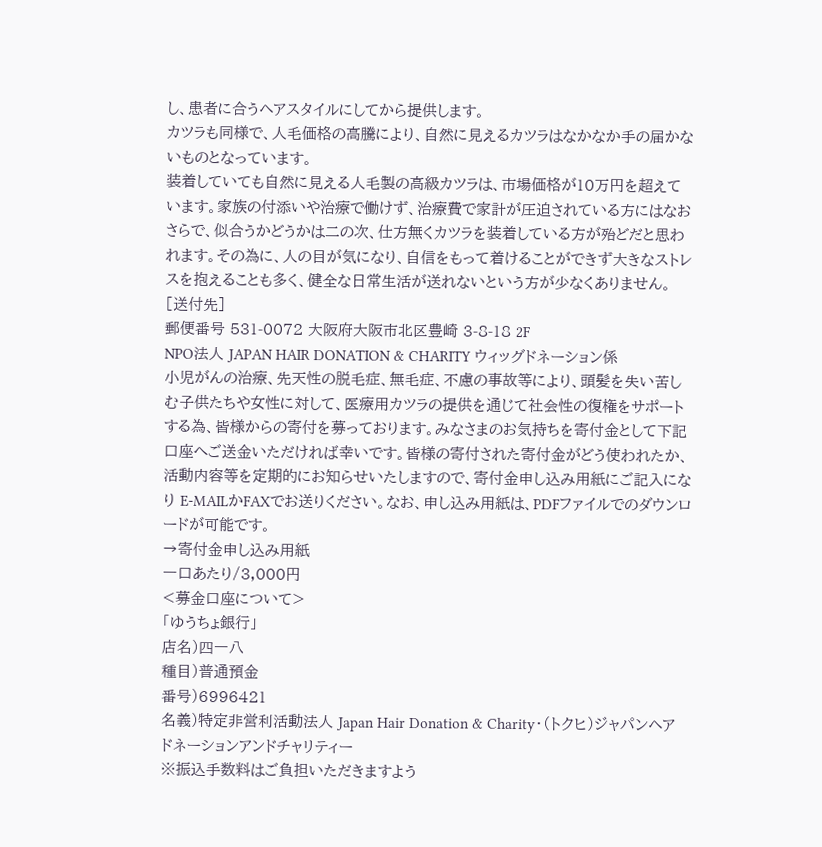し、患者に合うヘアスタイルにしてから提供します。
カツラも同様で、人毛価格の高騰により、自然に見えるカツラはなかなか手の届かないものとなっています。
装着していても自然に見える人毛製の高級カツラは、市場価格が10万円を超えています。家族の付添いや治療で働けず、治療費で家計が圧迫されている方にはなおさらで、似合うかどうかは二の次、仕方無くカツラを装着している方が殆どだと思われます。その為に、人の目が気になり、自信をもって着けることができず大きなストレスを抱えることも多く、健全な日常生活が送れないという方が少なくありません。
[送付先]
郵便番号 531-0072 大阪府大阪市北区豊崎 3-8-18 2F
NPO法人 JAPAN HAIR DONATION & CHARITY ウィッグドネーション係
小児がんの治療、先天性の脱毛症、無毛症、不慮の事故等により、頭髪を失い苦しむ子供たちや女性に対して、医療用カツラの提供を通じて社会性の復権をサポートする為、皆様からの寄付を募っております。みなさまのお気持ちを寄付金として下記口座へご送金いただければ幸いです。皆様の寄付された寄付金がどう使われたか、活動内容等を定期的にお知らせいたしますので、寄付金申し込み用紙にご記入になり E-MAILかFAXでお送りください。なお、申し込み用紙は、PDFファイルでのダウンロードが可能です。
→寄付金申し込み用紙
一口あたり/3,000円
<募金口座について>
「ゆうちょ銀行」
店名)四一八
種目)普通預金
番号)6996421
名義)特定非営利活動法人 Japan Hair Donation & Charity・(トクヒ)ジャパンヘアドネーションアンドチャリティー
※振込手数料はご負担いただきますよう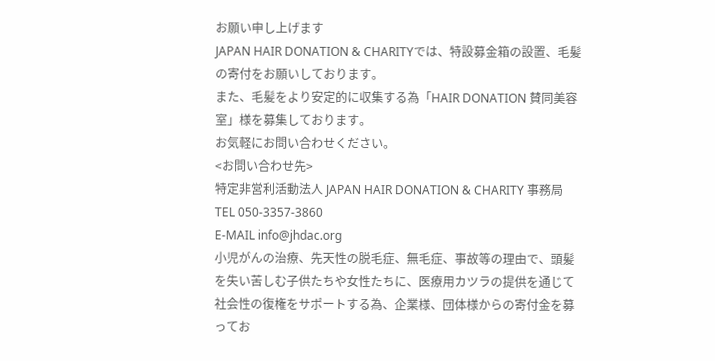お願い申し上げます
JAPAN HAIR DONATION & CHARITYでは、特設募金箱の設置、毛髪の寄付をお願いしております。
また、毛髪をより安定的に収集する為「HAIR DONATION 賛同美容室」様を募集しております。
お気軽にお問い合わせください。
<お問い合わせ先>
特定非営利活動法人 JAPAN HAIR DONATION & CHARITY 事務局
TEL 050-3357-3860
E-MAIL info@jhdac.org
小児がんの治療、先天性の脱毛症、無毛症、事故等の理由で、頭髪を失い苦しむ子供たちや女性たちに、医療用カツラの提供を通じて社会性の復権をサポートする為、企業様、団体様からの寄付金を募ってお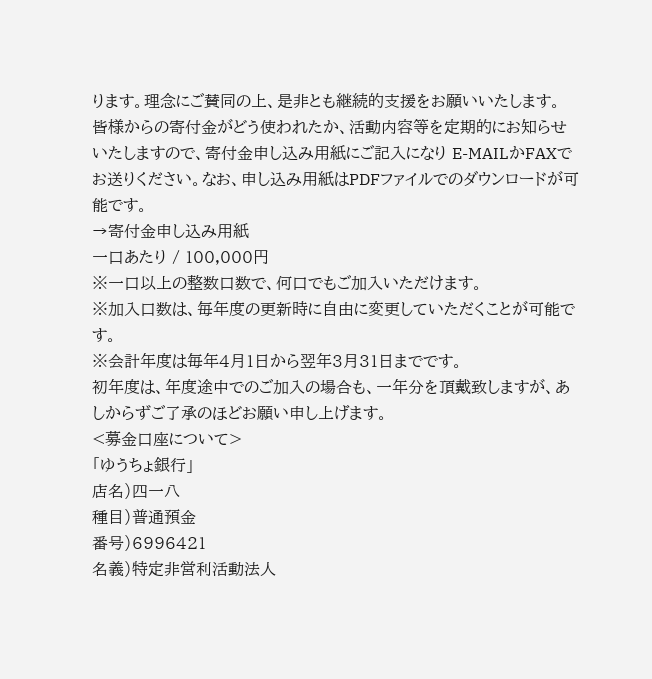ります。理念にご賛同の上、是非とも継続的支援をお願いいたします。
皆様からの寄付金がどう使われたか、活動内容等を定期的にお知らせいたしますので、寄付金申し込み用紙にご記入になり E-MAILかFAXでお送りください。なお、申し込み用紙はPDFファイルでのダウンロードが可能です。
→寄付金申し込み用紙
一口あたり / 100,000円
※一口以上の整数口数で、何口でもご加入いただけます。
※加入口数は、毎年度の更新時に自由に変更していただくことが可能です。
※会計年度は毎年4月1日から翌年3月31日までです。
初年度は、年度途中でのご加入の場合も、一年分を頂戴致しますが、あしからずご了承のほどお願い申し上げます。
<募金口座について>
「ゆうちょ銀行」
店名)四一八
種目)普通預金
番号)6996421
名義)特定非営利活動法人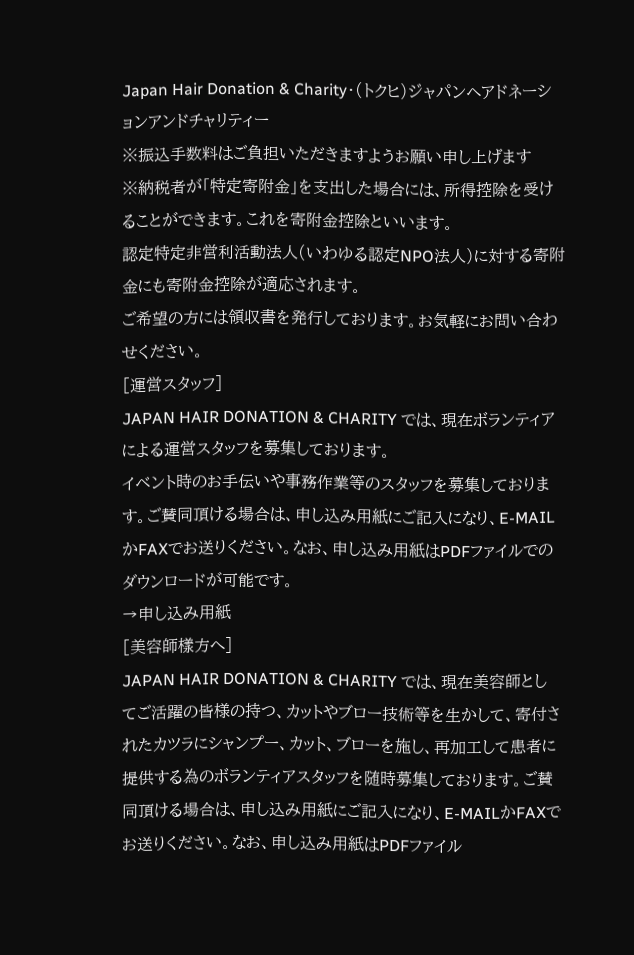Japan Hair Donation & Charity・(トクヒ)ジャパンヘアドネーションアンドチャリティー
※振込手数料はご負担いただきますようお願い申し上げます
※納税者が「特定寄附金」を支出した場合には、所得控除を受けることができます。これを寄附金控除といいます。
認定特定非営利活動法人(いわゆる認定NPO法人)に対する寄附金にも寄附金控除が適応されます。
ご希望の方には領収書を発行しております。お気軽にお問い合わせください。
[運営スタッフ]
JAPAN HAIR DONATION & CHARITY では、現在ボランティアによる運営スタッフを募集しております。
イベント時のお手伝いや事務作業等のスタッフを募集しております。ご賛同頂ける場合は、申し込み用紙にご記入になり、E-MAILかFAXでお送りください。なお、申し込み用紙はPDFファイルでのダウンロードが可能です。
→申し込み用紙
[美容師樣方へ]
JAPAN HAIR DONATION & CHARITY では、現在美容師としてご活躍の皆様の持つ、カットやブロー技術等を生かして、寄付されたカツラにシャンプー、カット、ブローを施し、再加工して患者に提供する為のボランティアスタッフを随時募集しております。ご賛同頂ける場合は、申し込み用紙にご記入になり、E-MAILかFAXでお送りください。なお、申し込み用紙はPDFファイル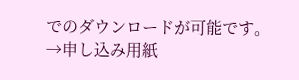でのダウンロードが可能です。
→申し込み用紙